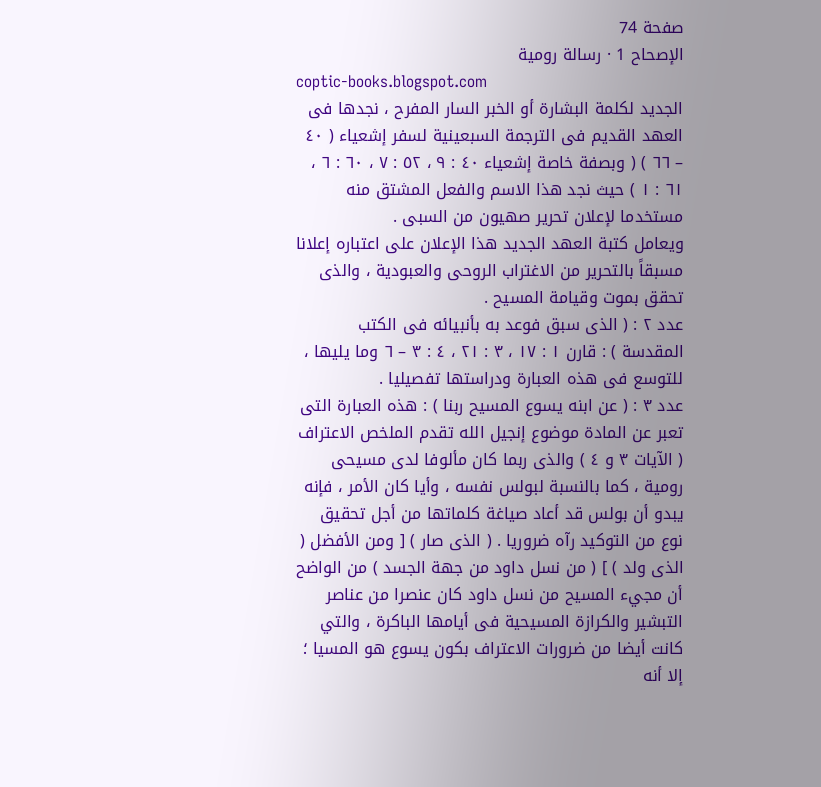صفحة 74
الإصحاح 1 · رسالة رومية
coptic-books.blogspot.com
الجديد لكلمة البشارة أو الخبر السار المفرح ، نجدها فى العهد القديم فى الترجمة السبعينية لسفر إشعياء ( ٤٠ – ٦٦ ) ( وبصفة خاصة إشعياء ٤٠ : ٩ ، ٥٢ : ٧ ، ٦٠ : ٦ ، ٦١ : ١ ) حيث نجد هذا الاسم والفعل المشتق منه مستخدما لإعلان تحرير صهيون من السبى .
ويعامل كتبة العهد الجديد هذا الإعلان على اعتباره إعلانا مسبقاً بالتحرير من الاغتراب الروحى والعبودية ، والذى تحقق بموت وقيامة المسيح .
عدد ٢ : ( الذى سبق فوعد به بأنبيائه فى الكتب المقدسة ) : قارن ١ : ١٧ ، ٣ : ٢١ ، ٤ : ٣ – ٦ وما يليها ، للتوسع فى هذه العبارة ودراستها تفصيليا .
عدد ٣ : ( عن ابنه يسوع المسيح ربنا ) : هذه العبارة التى تعبر عن المادة موضوع إنجيل الله تقدم الملخص الاعتراف ( الآيات ٣ و ٤ ) والذى ربما كان مألوفا لدى مسيحى رومية ، كما بالنسبة لبولس نفسه ، وأيا كان الأمر ، فإنه يبدو أن بولس قد أعاد صياغة كلماتها من أجل تحقيق نوع من التوكيد رآه ضروريا . ( الذى صار ) [ ومن الأفضل ( الذى ولد ) ] ( من نسل داود من جهة الجسد ) من الواضح أن مجيء المسيح من نسل داود كان عنصرا من عناصر التبشير والكرازة المسيحية فى أيامها الباكرة ، والتي كانت أيضا من ضرورات الاعتراف بكون يسوع هو المسيا ؛ إلا أنه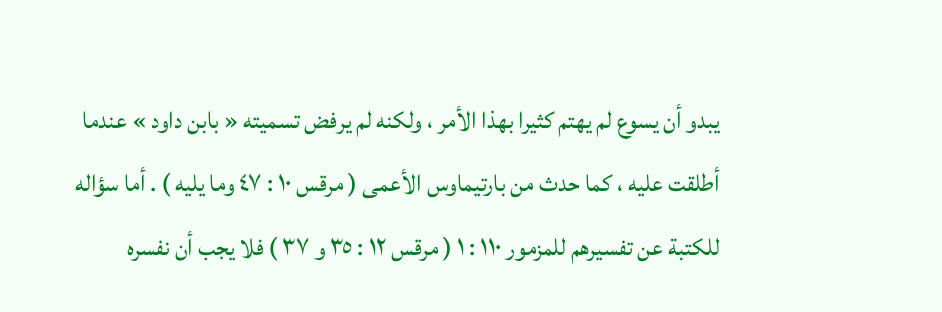يبدو أن يسوع لم يهتم كثيرا بهذا الأمر ، ولكنه لم يرفض تسميته « بابن داود » عندما أطلقت عليه ، كما حدث من بارتيماوس الأعمى ( مرقس ١٠ : ٤٧ وما يليه ) . أما سؤاله للكتبة عن تفسيرهم للمزمور ١١٠ : ١ ( مرقس ١٢ : ٣٥ و ٣٧ ) فلا يجب أن نفسره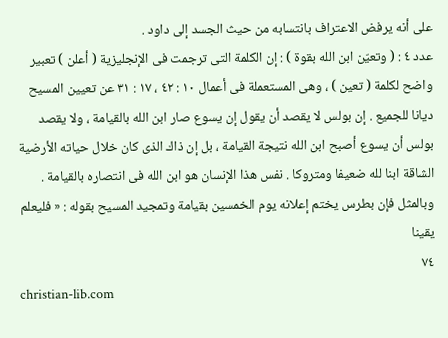على أنه يرفض الاعتراف بانتسابه من حيث الجسد إلى داود .
عدد ٤ : ( وتعيّن ابن الله بقوة ) : إن الكلمة التى ترجمت فى الإنجليزية ( أعلن ) تعبير واضح لكلمة ( تعين ) ، وهى المستعملة فى أعمال ١٠ : ٤٢ ، ١٧ : ٣١ عن تعيين المسيح ديانا للجميع . إن بولس لا يقصد أن يقول إن يسوع صار ابن الله بالقيامة ، ولا يقصد بولس أن يسوع أصبح ابن الله نتيجة القيامة ، بل إن ذاك الذى كان خلال حياته الأرضية الشاقة ابنا لله ضعيفا ومتروكا . نفس هذا الإنسان هو ابن الله فى انتصاره بالقيامة . وبالمثل فإن بطرس يختم إعلانه يوم الخمسين بقيامة وتمجيد المسيح بقوله : « فليعلم يقينا
٧٤
christian-lib.com